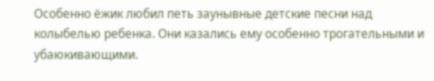Особенно ёжик любил петь заунывные детские песни над колыбелью ребенка. Они казались ему особенно трогательными и убаюкивающими.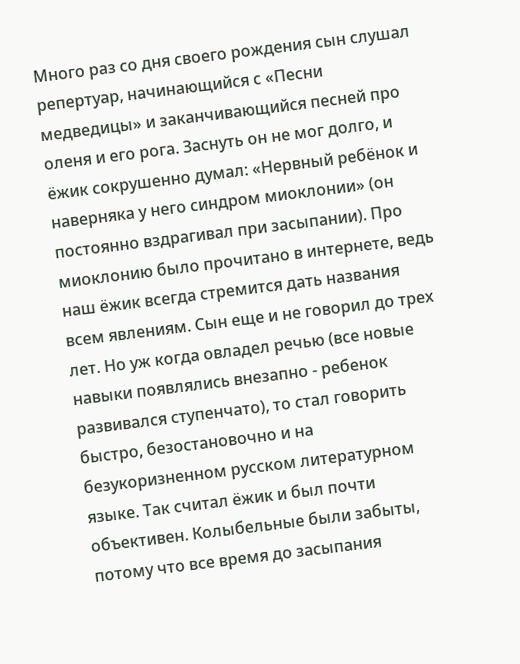Много раз со дня своего рождения сын слушал репертуар, начинающийся с «Песни медведицы» и заканчивающийся песней про оленя и его рога. Заснуть он не мог долго, и ёжик сокрушенно думал: «Нервный ребёнок и наверняка у него синдром миоклонии» (он постоянно вздрагивал при засыпании). Про миоклонию было прочитано в интернете, ведь наш ёжик всегда стремится дать названия всем явлениям. Сын еще и не говорил до трех лет. Но уж когда овладел речью (все новые навыки появлялись внезапно - ребенок развивался ступенчато), то стал говорить быстро, безостановочно и на безукоризненном русском литературном языке. Так считал ёжик и был почти объективен. Колыбельные были забыты, потому что все время до засыпания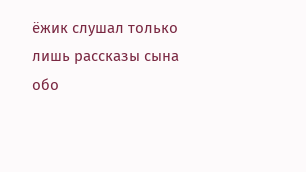ёжик слушал только лишь рассказы сына обо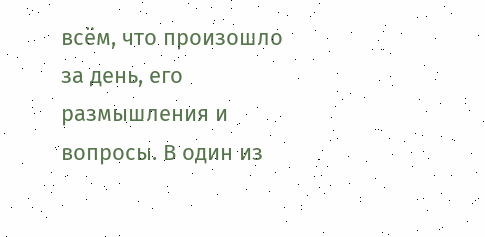всём, что произошло за день, его размышления и вопросы. В один из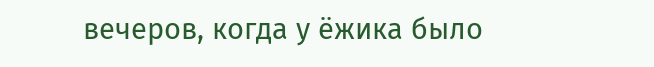вечеров, когда у ёжика было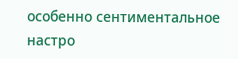особенно сентиментальное настро